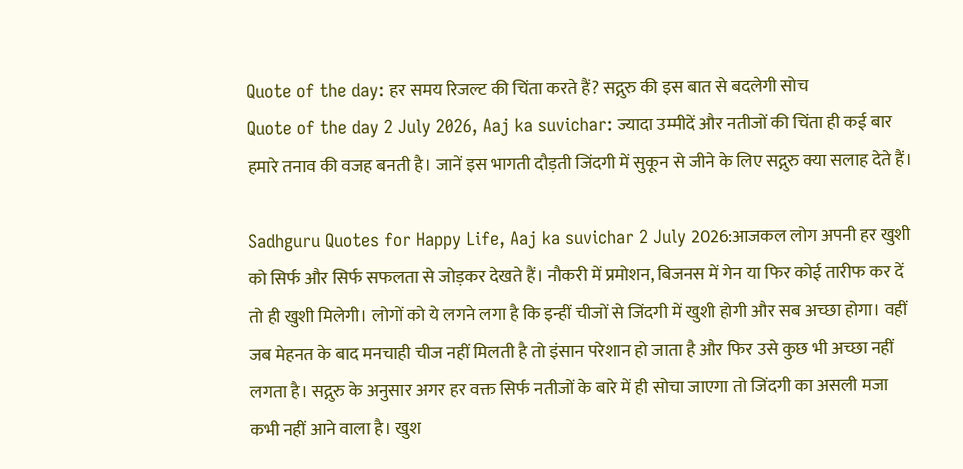Quote of the day: हर समय रिजल्ट की चिंता करते हैं? सद्गुरु की इस बात से बदलेगी सोच
Quote of the day 2 July 2026, Aaj ka suvichar: ज्यादा उम्मीदें और नतीजों की चिंता ही कई बार हमारे तनाव की वजह बनती है। जानें इस भागती दौड़ती जिंदगी में सुकून से जीने के लिए सद्गुरु क्या सलाह देते हैं।

Sadhguru Quotes for Happy Life, Aaj ka suvichar 2 July 2026:आजकल लोग अपनी हर खुशी को सिर्फ और सिर्फ सफलता से जोड़कर देखते हैं। नौकरी में प्रमोशन, बिजनस में गेन या फिर कोई तारीफ कर दें तो ही खुशी मिलेगी। लोगों को ये लगने लगा है कि इन्हीं चीजों से जिंदगी में खुशी होगी और सब अच्छा होगा। वहीं जब मेहनत के बाद मनचाही चीज नहीं मिलती है तो इंसान परेशान हो जाता है और फिर उसे कुछ भी अच्छा नहीं लगता है। सद्गुरु के अनुसार अगर हर वक्त सिर्फ नतीजों के बारे में ही सोचा जाएगा तो जिंदगी का असली मजा कभी नहीं आने वाला है। खुश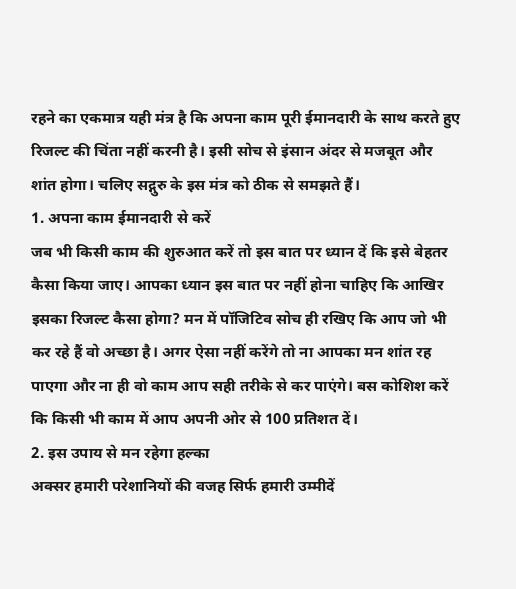रहने का एकमात्र यही मंत्र है कि अपना काम पूरी ईमानदारी के साथ करते हुए रिजल्ट की चिंता नहीं करनी है। इसी सोच से इंसान अंदर से मजबूत और शांत होगा। चलिए सद्गुरु के इस मंत्र को ठीक से समझते हैं।
1. अपना काम ईमानदारी से करें
जब भी किसी काम की शुरुआत करें तो इस बात पर ध्यान दें कि इसे बेहतर कैसा किया जाए। आपका ध्यान इस बात पर नहीं होना चाहिए कि आखिर इसका रिजल्ट कैसा होगा? मन में पॉजिटिव सोच ही रखिए कि आप जो भी कर रहे हैं वो अच्छा है। अगर ऐसा नहीं करेंगे तो ना आपका मन शांत रह पाएगा और ना ही वो काम आप सही तरीके से कर पाएंगे। बस कोशिश करें कि किसी भी काम में आप अपनी ओर से 100 प्रतिशत दें।
2. इस उपाय से मन रहेगा हल्का
अक्सर हमारी परेशानियों की वजह सिर्फ हमारी उम्मीदें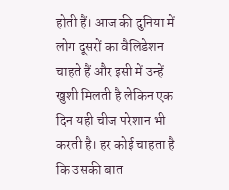होती हैं। आज की दुनिया में लोग दूसरों का वैलिडेशन चाहते हैं और इसी में उन्हें खुशी मिलती है लेकिन एक दिन यही चीज परेशान भी करती है। हर कोई चाहता है कि उसकी बात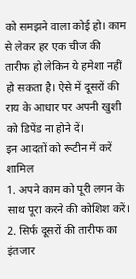को समझने वाला कोई हो। काम से लेकर हर एक चीज की तारीफ हो लेकिन ये हमेशा नहीं हो सकता है। ऐसे में दूसरों की राय के आधार पर अपनी खुशी को डिपेंड ना होने दें।
इन आदतों को रूटीन में करें शामिल
1. अपने काम को पूरी लगन के साथ पूरा करने की कोशिश करें।
2. सिर्फ दूसरों की तारीफ का इंतजार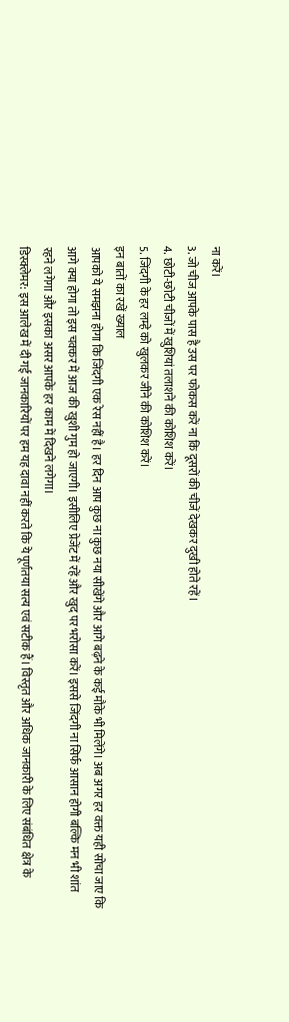ना करें।
3. जो चीज आपके पास है उस पर फोकस करें ना कि दूसरों की चीजें देखकर दुखी होते रहें।
4. छोटी-छोटी चीजों में खुशियां तलाशने की कोशिश करें।
5. जिंदगी के हर लम्हे को खुलकर जीने की कोशिश करें।
इन बातों का रखें ख्याल
आपको ये समझना होगा कि जिंदगी एक रेस नहीं है। हर दिन आप कुछ ना कुछ नया सीखेंगे और आगे बढ़ने के कई मौके भी मिलेंगे। अब अगर हर वक्त यही सोचा जाए कि आगे क्या होगा तो इस चक्कर में आज की खुशी गुम हो जाएगी। इसीलिए प्रेजेंट में रहें और खुद पर भरोसा करें। इससे जिंदगी ना सिर्फ आसान होगी बल्कि मन भी शांत रहने लगेगा और इसका असर आपके हर काम में दिखने लगेगा।
डिस्क्लेमर: इस आलेख में दी गई जानकारियों पर हम यह दावा नहीं करते कि ये पूर्णतया सत्य एवं सटीक हैं। विस्तृत और अधिक जानकारी के लिए संबंधित क्षेत्र के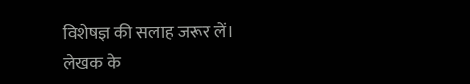विशेषज्ञ की सलाह जरूर लें।
लेखक के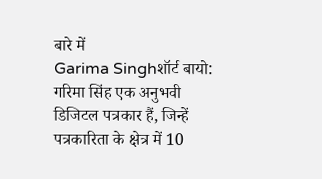बारे में
Garima Singhशॉर्ट बायो:
गरिमा सिंह एक अनुभवी डिजिटल पत्रकार हैं, जिन्हें पत्रकारिता के क्षेत्र में 10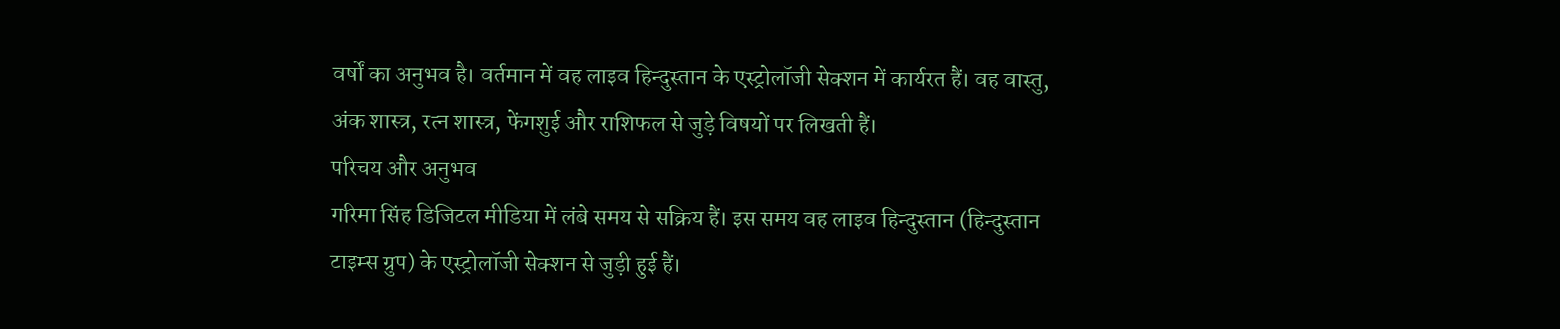वर्षों का अनुभव है। वर्तमान में वह लाइव हिन्दुस्तान के एस्ट्रोलॉजी सेक्शन में कार्यरत हैं। वह वास्तु, अंक शास्त्र, रत्न शास्त्र, फेंगशुई और राशिफल से जुड़े विषयों पर लिखती हैं।
परिचय और अनुभव
गरिमा सिंह डिजिटल मीडिया में लंबे समय से सक्रिय हैं। इस समय वह लाइव हिन्दुस्तान (हिन्दुस्तान टाइम्स ग्रुप) के एस्ट्रोलॉजी सेक्शन से जुड़ी हुई हैं।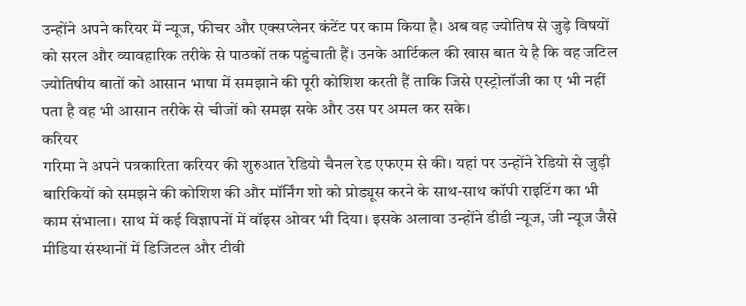उन्होंने अपने करियर में न्यूज, फीचर और एक्सप्लेनर कंटेंट पर काम किया है। अब वह ज्योतिष से जुड़े विषयों को सरल और व्यावहारिक तरीके से पाठकों तक पहुंचाती हैं। उनके आर्टिकल की खास बात ये है कि वह जटिल ज्योतिषीय बातों को आसान भाषा में समझाने की पूरी कोशिश करती हैं ताकि जिसे एस्ट्रोलॉजी का ए भी नहीं पता है वह भी आसान तरीके से चीजों को समझ सके और उस पर अमल कर सके।
करियर
गरिमा ने अपने पत्रकारिता करियर की शुरुआत रेडियो चैनल रेड एफएम से की। यहां पर उन्होंने रेडियो से जुड़ी बारिकियों को समझने की कोशिश की और मॉर्निंग शो को प्रोड्यूस करने के साथ-साथ कॉपी राइटिंग का भी काम संभाला। साथ में कई विज्ञापनों में वॉइस ओवर भी दिया। इसके अलावा उन्होंने डीडी न्यूज, जी न्यूज जैसे मीडिया संस्थानों में डिजिटल और टीवी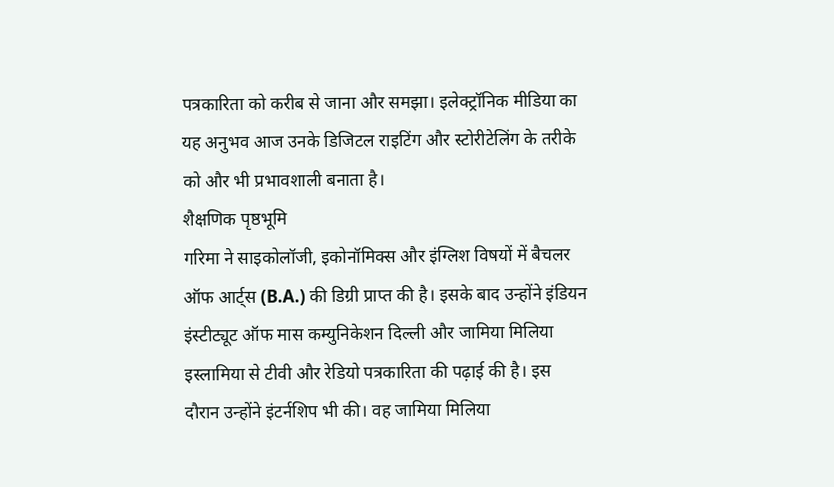पत्रकारिता को करीब से जाना और समझा। इलेक्ट्रॉनिक मीडिया का यह अनुभव आज उनके डिजिटल राइटिंग और स्टोरीटेलिंग के तरीके को और भी प्रभावशाली बनाता है।
शैक्षणिक पृष्ठभूमि
गरिमा ने साइकोलॉजी, इकोनॉमिक्स और इंग्लिश विषयों में बैचलर ऑफ आर्ट्स (B.A.) की डिग्री प्राप्त की है। इसके बाद उन्होंने इंडियन इंस्टीट्यूट ऑफ मास कम्युनिकेशन दिल्ली और जामिया मिलिया इस्लामिया से टीवी और रेडियो पत्रकारिता की पढ़ाई की है। इस दौरान उन्होंने इंटर्नशिप भी की। वह जामिया मिलिया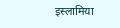इस्लामिया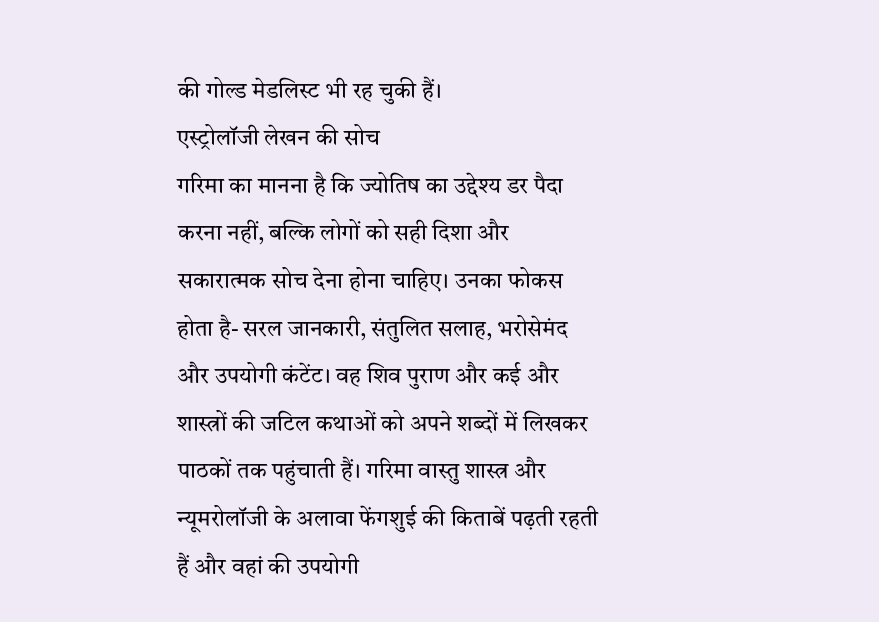की गोल्ड मेडलिस्ट भी रह चुकी हैं।
एस्ट्रोलॉजी लेखन की सोच
गरिमा का मानना है कि ज्योतिष का उद्देश्य डर पैदा करना नहीं, बल्कि लोगों को सही दिशा और सकारात्मक सोच देना होना चाहिए। उनका फोकस होता है- सरल जानकारी, संतुलित सलाह, भरोसेमंद और उपयोगी कंटेंट। वह शिव पुराण और कई और शास्त्रों की जटिल कथाओं को अपने शब्दों में लिखकर पाठकों तक पहुंचाती हैं। गरिमा वास्तु शास्त्र और न्यूमरोलॉजी के अलावा फेंगशुई की किताबें पढ़ती रहती हैं और वहां की उपयोगी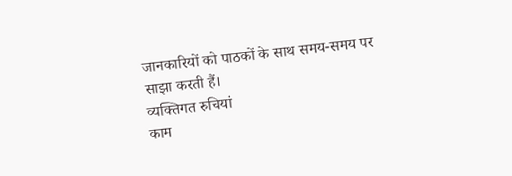जानकारियों को पाठकों के साथ समय-समय पर साझा करती हैं।
व्यक्तिगत रुचियां
काम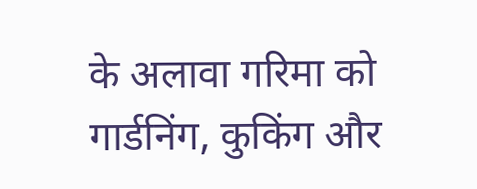के अलावा गरिमा को गार्डनिंग, कुकिंग और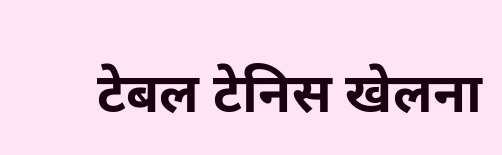टेबल टेनिस खेलना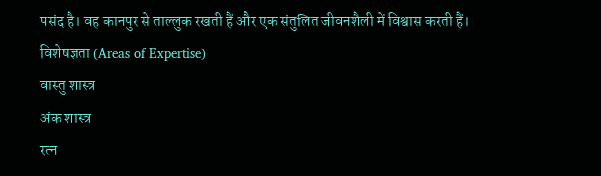पसंद है। वह कानपुर से ताल्लुक रखती हैं और एक संतुलित जीवनशैली में विश्वास करती हैं।
विशेषज्ञता (Areas of Expertise)
वास्तु शास्त्र
अंक शास्त्र
रत्न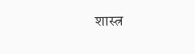शास्त्र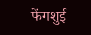फेंगशुई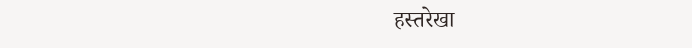हस्तरेखा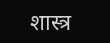शास्त्र